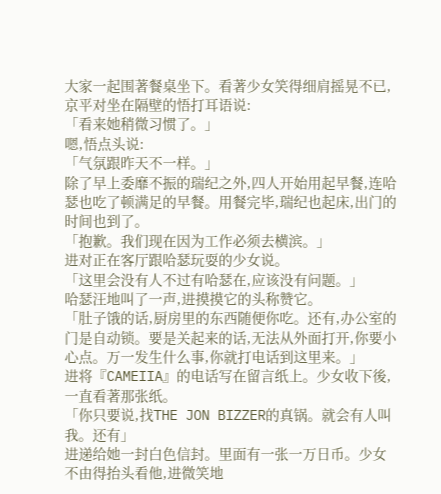大家一起围著餐桌坐下。看著少女笑得细肩摇晃不已,京平对坐在隔壁的悟打耳语说:
「看来她稍微习惯了。」
嗯,悟点头说:
「气氛跟昨天不一样。」
除了早上委靡不振的瑞纪之外,四人开始用起早餐,连哈瑟也吃了顿满足的早餐。用餐完毕,瑞纪也起床,出门的时间也到了。
「抱歉。我们现在因为工作必须去横滨。」
进对正在客厅跟哈瑟玩耍的少女说。
「这里会没有人不过有哈瑟在,应该没有问题。」
哈瑟汪地叫了一声,进摸摸它的头称赞它。
「肚子饿的话,厨房里的东西随便你吃。还有,办公室的门是自动锁。要是关起来的话,无法从外面打开,你要小心点。万一发生什么事,你就打电话到这里来。」
进将『CAMEIIA』的电话写在留言纸上。少女收下後,一直看著那张纸。
「你只要说,找THE JON BIZZER的真锅。就会有人叫我。还有」
进递给她一封白色信封。里面有一张一万日币。少女不由得抬头看他,进微笑地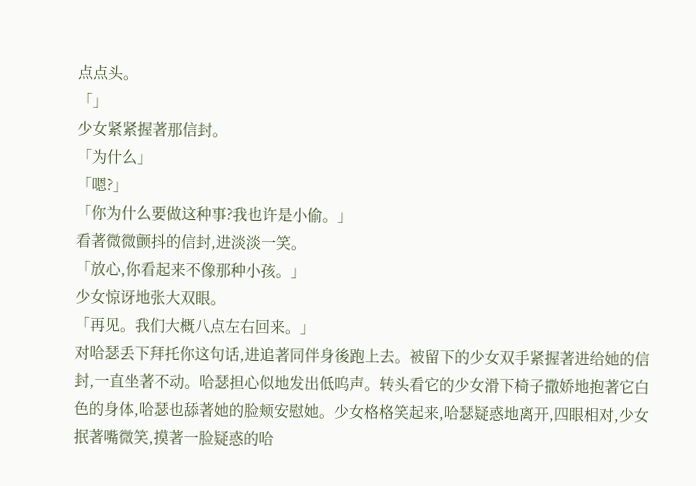点点头。
「」
少女紧紧握著那信封。
「为什么」
「嗯?」
「你为什么要做这种事?我也许是小偷。」
看著微微颤抖的信封,进淡淡一笑。
「放心,你看起来不像那种小孩。」
少女惊讶地张大双眼。
「再见。我们大概八点左右回来。」
对哈瑟丢下拜托你这句话,进追著同伴身後跑上去。被留下的少女双手紧握著进给她的信封,一直坐著不动。哈瑟担心似地发出低呜声。转头看它的少女滑下椅子撒娇地抱著它白色的身体,哈瑟也舔著她的脸颊安慰她。少女格格笑起来,哈瑟疑惑地离开,四眼相对,少女抿著嘴微笑,摸著一脸疑惑的哈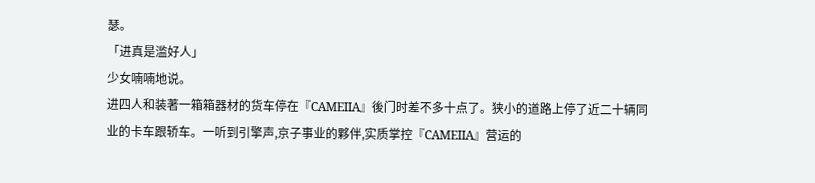瑟。
「进真是滥好人」
少女喃喃地说。
进四人和装著一箱箱器材的货车停在『CAMEIIA』後门时差不多十点了。狭小的道路上停了近二十辆同业的卡车跟轿车。一听到引擎声,京子事业的夥伴,实质掌控『CAMEIIA』营运的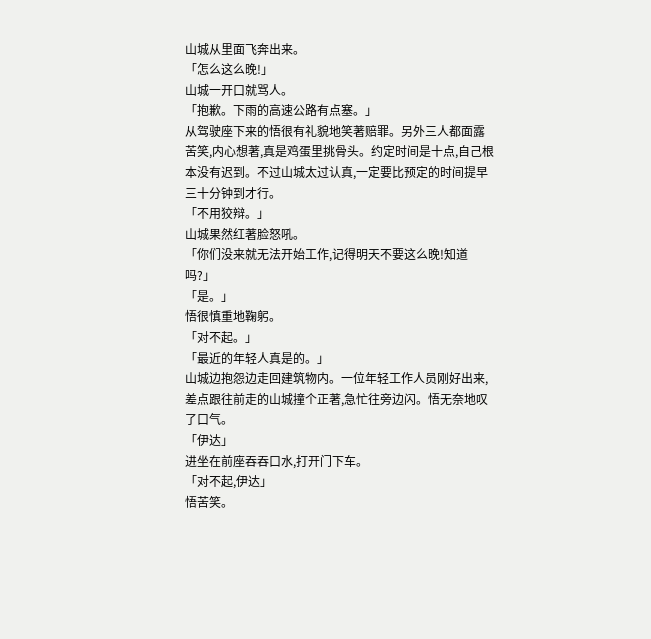山城从里面飞奔出来。
「怎么这么晚!」
山城一开口就骂人。
「抱歉。下雨的高速公路有点塞。」
从驾驶座下来的悟很有礼貌地笑著赔罪。另外三人都面露苦笑,内心想著,真是鸡蛋里挑骨头。约定时间是十点,自己根本没有迟到。不过山城太过认真,一定要比预定的时间提早三十分钟到才行。
「不用狡辩。」
山城果然红著脸怒吼。
「你们没来就无法开始工作,记得明天不要这么晚!知道吗?」
「是。」
悟很慎重地鞠躬。
「对不起。」
「最近的年轻人真是的。」
山城边抱怨边走回建筑物内。一位年轻工作人员刚好出来,差点跟往前走的山城撞个正著,急忙往旁边闪。悟无奈地叹了口气。
「伊达」
进坐在前座吞吞口水,打开门下车。
「对不起,伊达」
悟苦笑。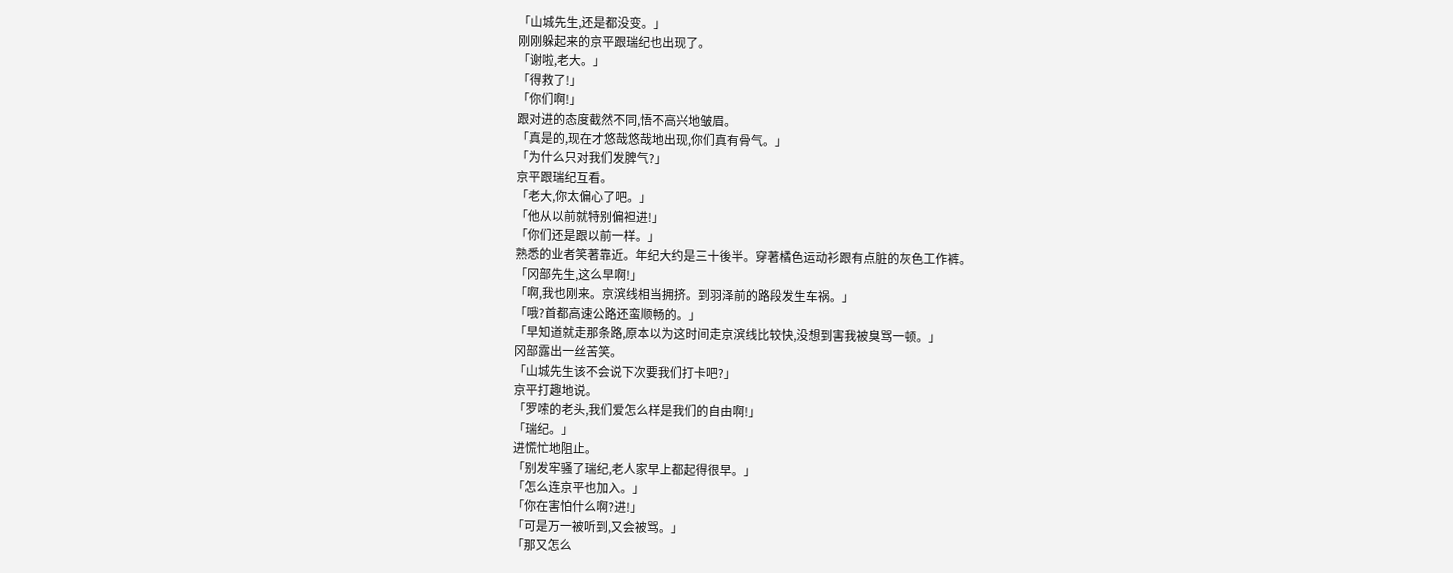「山城先生,还是都没变。」
刚刚躲起来的京平跟瑞纪也出现了。
「谢啦,老大。」
「得救了!」
「你们啊!」
跟对进的态度截然不同,悟不高兴地皱眉。
「真是的,现在才悠哉悠哉地出现,你们真有骨气。」
「为什么只对我们发脾气?」
京平跟瑞纪互看。
「老大,你太偏心了吧。」
「他从以前就特别偏袒进!」
「你们还是跟以前一样。」
熟悉的业者笑著靠近。年纪大约是三十後半。穿著橘色运动衫跟有点脏的灰色工作裤。
「冈部先生,这么早啊!」
「啊,我也刚来。京滨线相当拥挤。到羽泽前的路段发生车祸。」
「哦?首都高速公路还蛮顺畅的。」
「早知道就走那条路,原本以为这时间走京滨线比较快,没想到害我被臭骂一顿。」
冈部露出一丝苦笑。
「山城先生该不会说下次要我们打卡吧?」
京平打趣地说。
「罗嗦的老头,我们爱怎么样是我们的自由啊!」
「瑞纪。」
进慌忙地阻止。
「别发牢骚了瑞纪,老人家早上都起得很早。」
「怎么连京平也加入。」
「你在害怕什么啊?进!」
「可是万一被听到,又会被骂。」
「那又怎么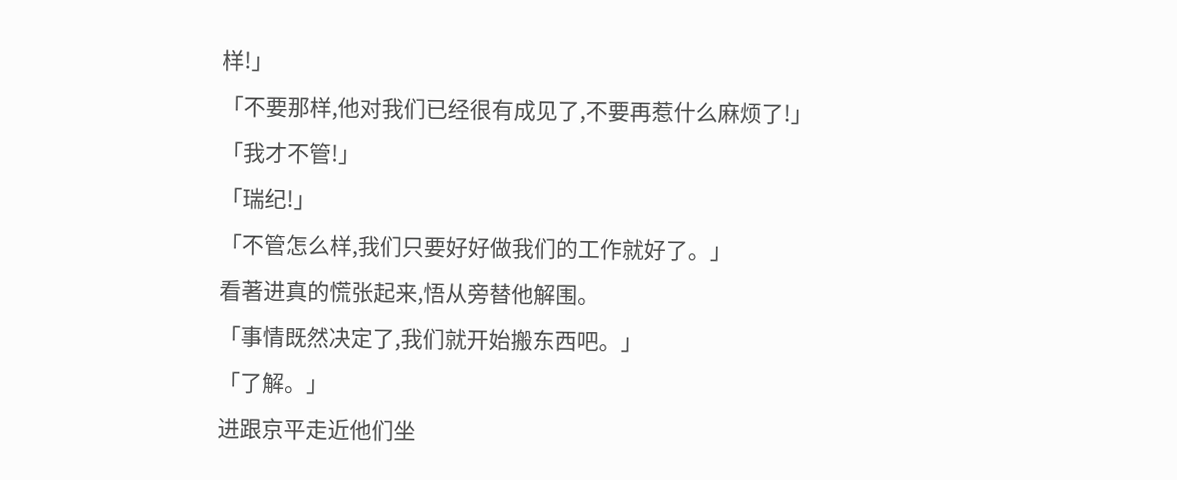样!」
「不要那样,他对我们已经很有成见了,不要再惹什么麻烦了!」
「我才不管!」
「瑞纪!」
「不管怎么样,我们只要好好做我们的工作就好了。」
看著进真的慌张起来,悟从旁替他解围。
「事情既然决定了,我们就开始搬东西吧。」
「了解。」
进跟京平走近他们坐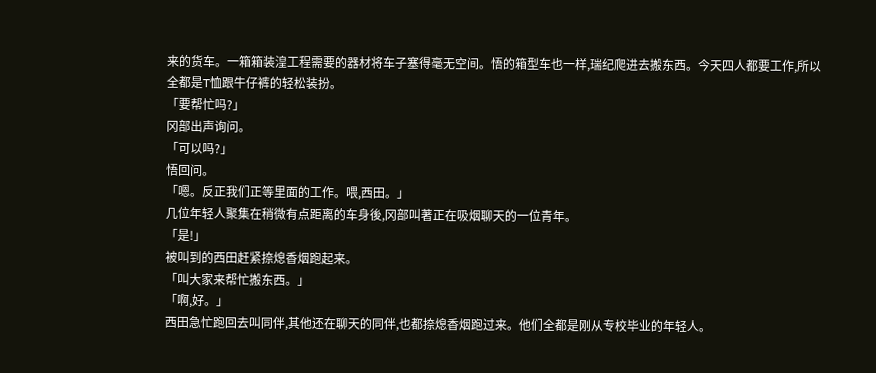来的货车。一箱箱装湟工程需要的器材将车子塞得毫无空间。悟的箱型车也一样,瑞纪爬进去搬东西。今天四人都要工作,所以全都是T恤跟牛仔裤的轻松装扮。
「要帮忙吗?」
冈部出声询问。
「可以吗?」
悟回问。
「嗯。反正我们正等里面的工作。喂,西田。」
几位年轻人聚集在稍微有点距离的车身後,冈部叫著正在吸烟聊天的一位青年。
「是!」
被叫到的西田赶紧捺熄香烟跑起来。
「叫大家来帮忙搬东西。」
「啊,好。」
西田急忙跑回去叫同伴,其他还在聊天的同伴,也都捺熄香烟跑过来。他们全都是刚从专校毕业的年轻人。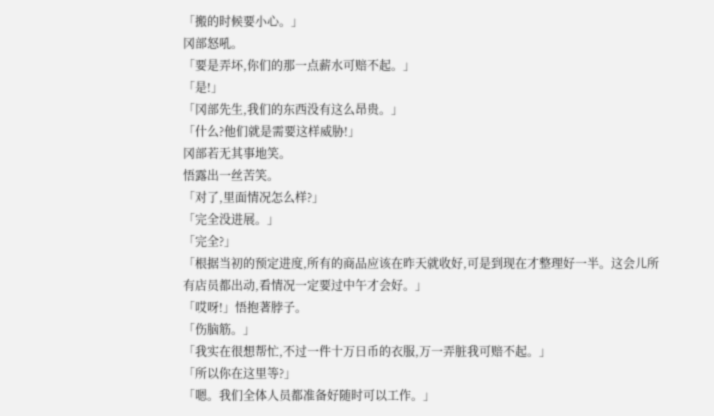「搬的时候要小心。」
冈部怒吼。
「要是弄坏,你们的那一点薪水可赔不起。」
「是!」
「冈部先生,我们的东西没有这么昂贵。」
「什么?他们就是需要这样威胁!」
冈部若无其事地笑。
悟露出一丝苦笑。
「对了,里面情况怎么样?」
「完全没进展。」
「完全?」
「根据当初的预定进度,所有的商品应该在昨天就收好,可是到现在才整理好一半。这会儿所有店员都出动,看情况一定要过中午才会好。」
「哎呀!」悟抱著脖子。
「伤脑筋。」
「我实在很想帮忙,不过一件十万日币的衣服,万一弄脏我可赔不起。」
「所以你在这里等?」
「嗯。我们全体人员都准备好随时可以工作。」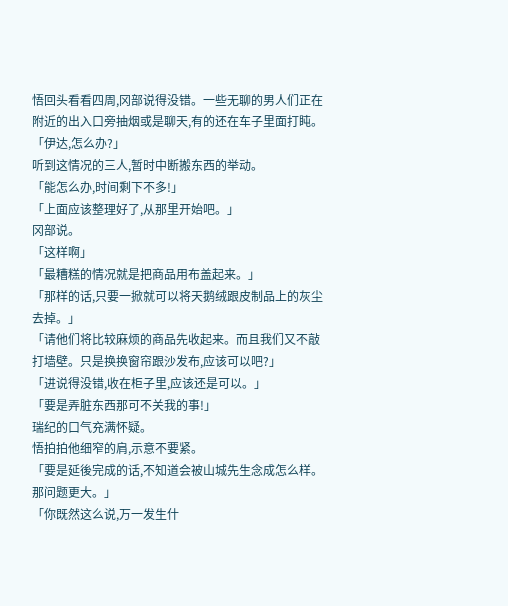悟回头看看四周,冈部说得没错。一些无聊的男人们正在附近的出入口旁抽烟或是聊天,有的还在车子里面打盹。
「伊达,怎么办?」
听到这情况的三人,暂时中断搬东西的举动。
「能怎么办,时间剩下不多!」
「上面应该整理好了,从那里开始吧。」
冈部说。
「这样啊」
「最糟糕的情况就是把商品用布盖起来。」
「那样的话,只要一掀就可以将天鹅绒跟皮制品上的灰尘去掉。」
「请他们将比较麻烦的商品先收起来。而且我们又不敲打墙壁。只是换换窗帘跟沙发布,应该可以吧?」
「进说得没错,收在柜子里,应该还是可以。」
「要是弄脏东西那可不关我的事!」
瑞纪的口气充满怀疑。
悟拍拍他细窄的肩,示意不要紧。
「要是延後完成的话,不知道会被山城先生念成怎么样。那问题更大。」
「你既然这么说,万一发生什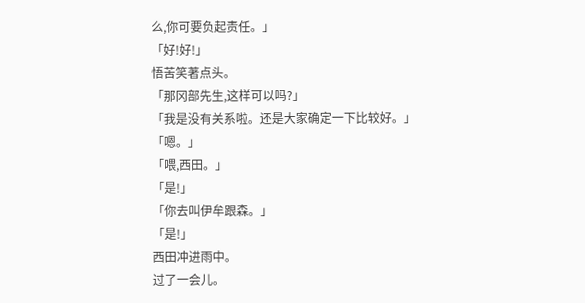么,你可要负起责任。」
「好!好!」
悟苦笑著点头。
「那冈部先生,这样可以吗?」
「我是没有关系啦。还是大家确定一下比较好。」
「嗯。」
「喂,西田。」
「是!」
「你去叫伊牟跟森。」
「是!」
西田冲进雨中。
过了一会儿。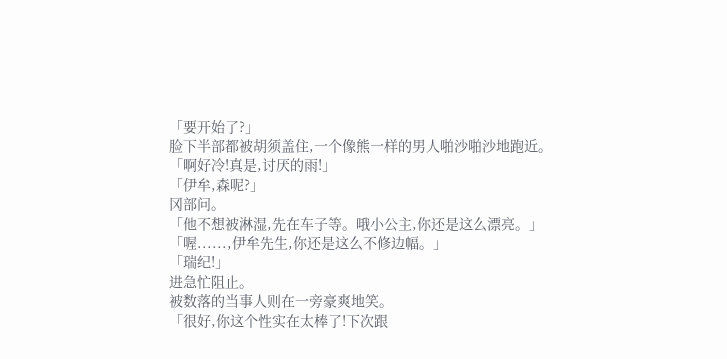「要开始了?」
脸下半部都被胡须盖住,一个像熊一样的男人啪沙啪沙地跑近。
「啊好冷!真是,讨厌的雨!」
「伊牟,森呢?」
冈部问。
「他不想被淋湿,先在车子等。哦小公主,你还是这么漂亮。」
「喔......,伊牟先生,你还是这么不修边幅。」
「瑞纪!」
进急忙阻止。
被数落的当事人则在一旁豪爽地笑。
「很好,你这个性实在太棒了!下次跟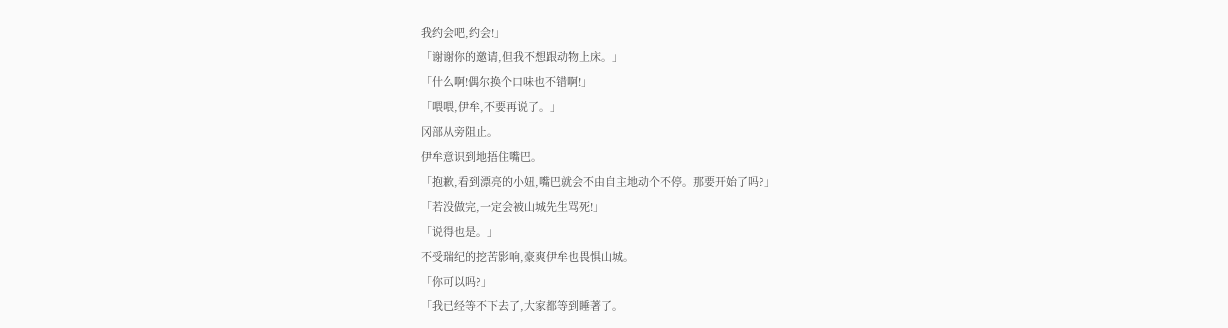我约会吧,约会!」
「谢谢你的邀请,但我不想跟动物上床。」
「什么啊!偶尔换个口味也不错啊!」
「喂喂,伊牟,不要再说了。」
冈部从旁阻止。
伊牟意识到地捂住嘴巴。
「抱歉,看到漂亮的小妞,嘴巴就会不由自主地动个不停。那要开始了吗?」
「若没做完,一定会被山城先生骂死!」
「说得也是。」
不受瑞纪的挖苦影响,豪爽伊牟也畏惧山城。
「你可以吗?」
「我已经等不下去了,大家都等到睡著了。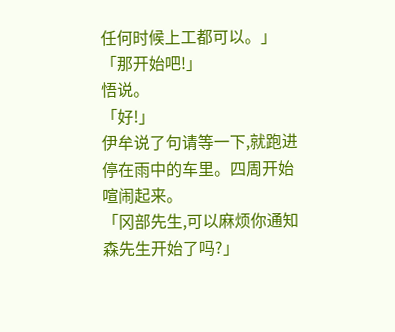任何时候上工都可以。」
「那开始吧!」
悟说。
「好!」
伊牟说了句请等一下,就跑进停在雨中的车里。四周开始喧闹起来。
「冈部先生,可以麻烦你通知森先生开始了吗?」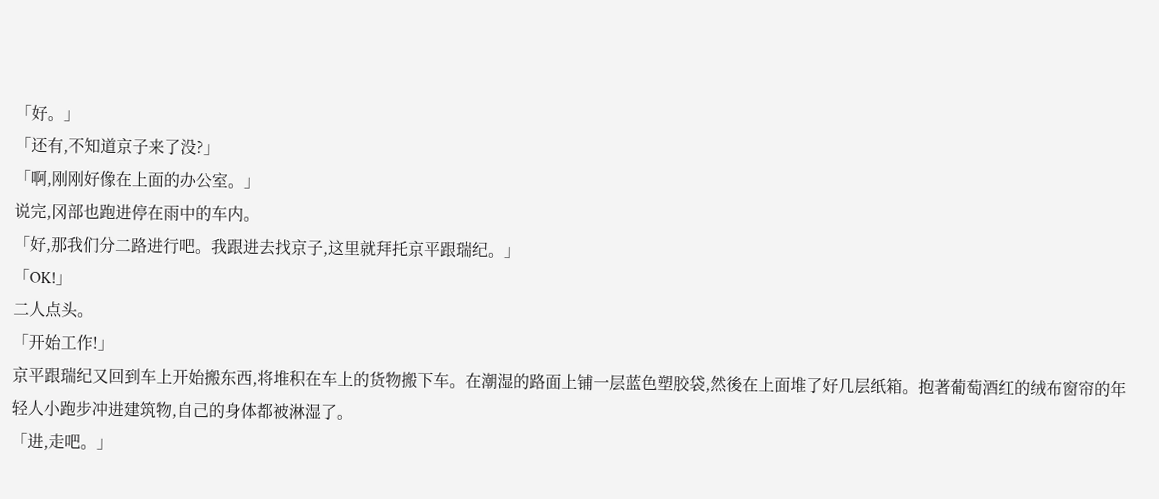「好。」
「还有,不知道京子来了没?」
「啊,刚刚好像在上面的办公室。」
说完,冈部也跑进停在雨中的车内。
「好,那我们分二路进行吧。我跟进去找京子,这里就拜托京平跟瑞纪。」
「OK!」
二人点头。
「开始工作!」
京平跟瑞纪又回到车上开始搬东西,将堆积在车上的货物搬下车。在潮湿的路面上铺一层蓝色塑胶袋,然後在上面堆了好几层纸箱。抱著葡萄酒红的绒布窗帘的年轻人小跑步冲进建筑物,自己的身体都被淋湿了。
「进,走吧。」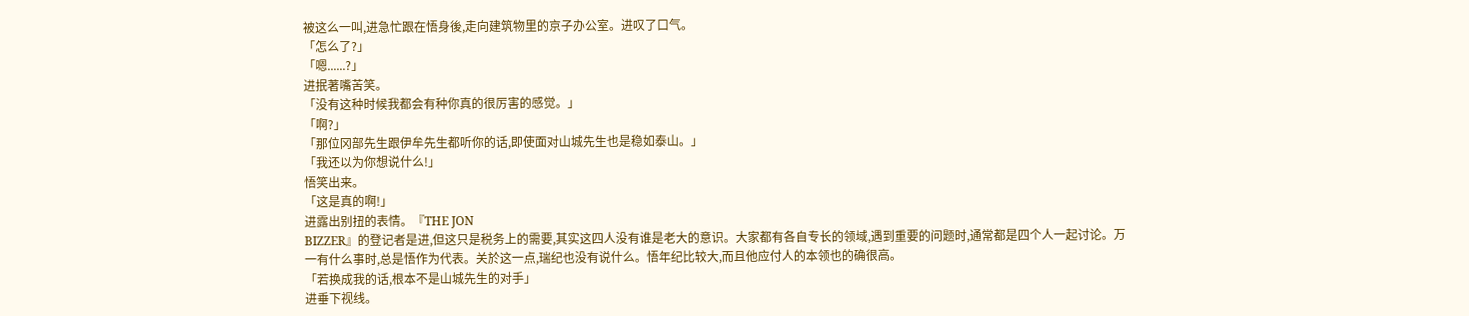被这么一叫,进急忙跟在悟身後,走向建筑物里的京子办公室。进叹了口气。
「怎么了?」
「嗯......?」
进抿著嘴苦笑。
「没有这种时候我都会有种你真的很厉害的感觉。」
「啊?」
「那位冈部先生跟伊牟先生都听你的话,即使面对山城先生也是稳如泰山。」
「我还以为你想说什么!」
悟笑出来。
「这是真的啊!」
进露出别扭的表情。『THE JON
BIZZER』的登记者是进,但这只是税务上的需要,其实这四人没有谁是老大的意识。大家都有各自专长的领域,遇到重要的问题时,通常都是四个人一起讨论。万一有什么事时,总是悟作为代表。关於这一点,瑞纪也没有说什么。悟年纪比较大,而且他应付人的本领也的确很高。
「若换成我的话,根本不是山城先生的对手」
进垂下视线。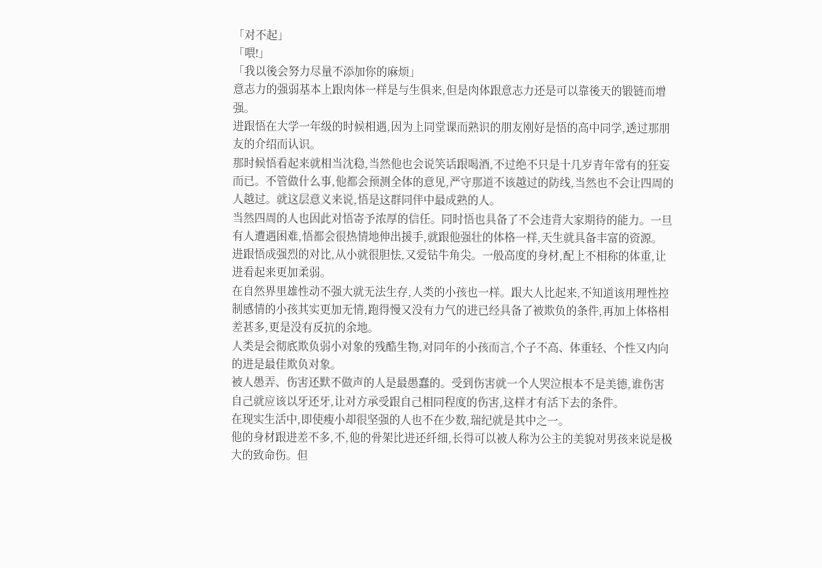「对不起」
「喂!」
「我以後会努力尽量不添加你的麻烦」
意志力的强弱基本上跟肉体一样是与生俱来,但是肉体跟意志力还是可以靠後天的锻链而增强。
进跟悟在大学一年级的时候相遇,因为上同堂课而熟识的朋友刚好是悟的高中同学,透过那朋友的介绍而认识。
那时候悟看起来就相当沈稳,当然他也会说笑话跟喝酒,不过绝不只是十几岁青年常有的狂妄而已。不管做什么事,他都会预测全体的意见,严守那道不该越过的防线,当然也不会让四周的人越过。就这层意义来说,悟是这群同伴中最成熟的人。
当然四周的人也因此对悟寄予浓厚的信任。同时悟也具备了不会违背大家期待的能力。一旦有人遭遇困难,悟都会很热情地伸出援手,就跟他强壮的体格一样,天生就具备丰富的资源。
进跟悟成强烈的对比,从小就很胆怯,又爱钻牛角尖。一般高度的身材,配上不相称的体重,让进看起来更加柔弱。
在自然界里雄性动不强大就无法生存,人类的小孩也一样。跟大人比起来,不知道该用理性控制感情的小孩其实更加无情,跑得慢又没有力气的进已经具备了被欺负的条件,再加上体格相差甚多,更是没有反抗的余地。
人类是会彻底欺负弱小对象的残酷生物,对同年的小孩而言,个子不高、体重轻、个性又内向的进是最佳欺负对象。
被人愚弄、伤害还默不做声的人是最愚蠢的。受到伤害就一个人哭泣根本不是美德,谁伤害自己就应该以牙还牙,让对方承受跟自己相同程度的伤害,这样才有活下去的条件。
在现实生活中,即使瘦小却很坚强的人也不在少数,瑞纪就是其中之一。
他的身材跟进差不多,不,他的骨架比进还纤细,长得可以被人称为公主的美貌对男孩来说是极大的致命伤。但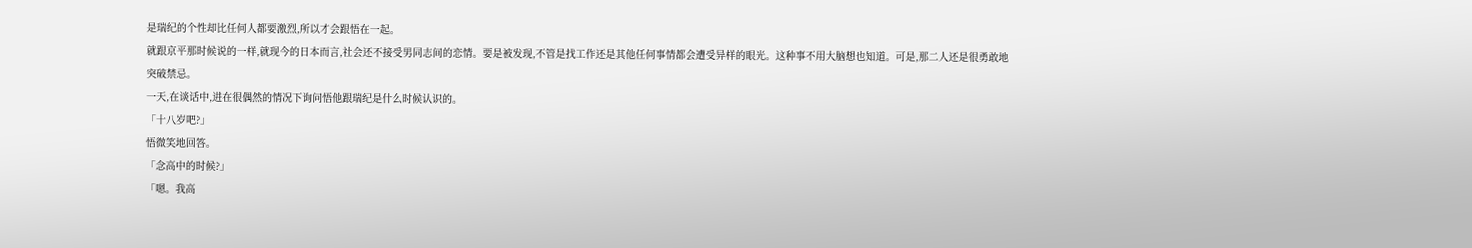是瑞纪的个性却比任何人都要激烈,所以才会跟悟在一起。
就跟京平那时候说的一样,就现今的日本而言,社会还不接受男同志间的恋情。要是被发现,不管是找工作还是其他任何事情都会遭受异样的眼光。这种事不用大脑想也知道。可是,那二人还是很勇敢地突破禁忌。
一天,在谈话中,进在很偶然的情况下询问悟他跟瑞纪是什么时候认识的。
「十八岁吧?」
悟微笑地回答。
「念高中的时候?」
「嗯。我高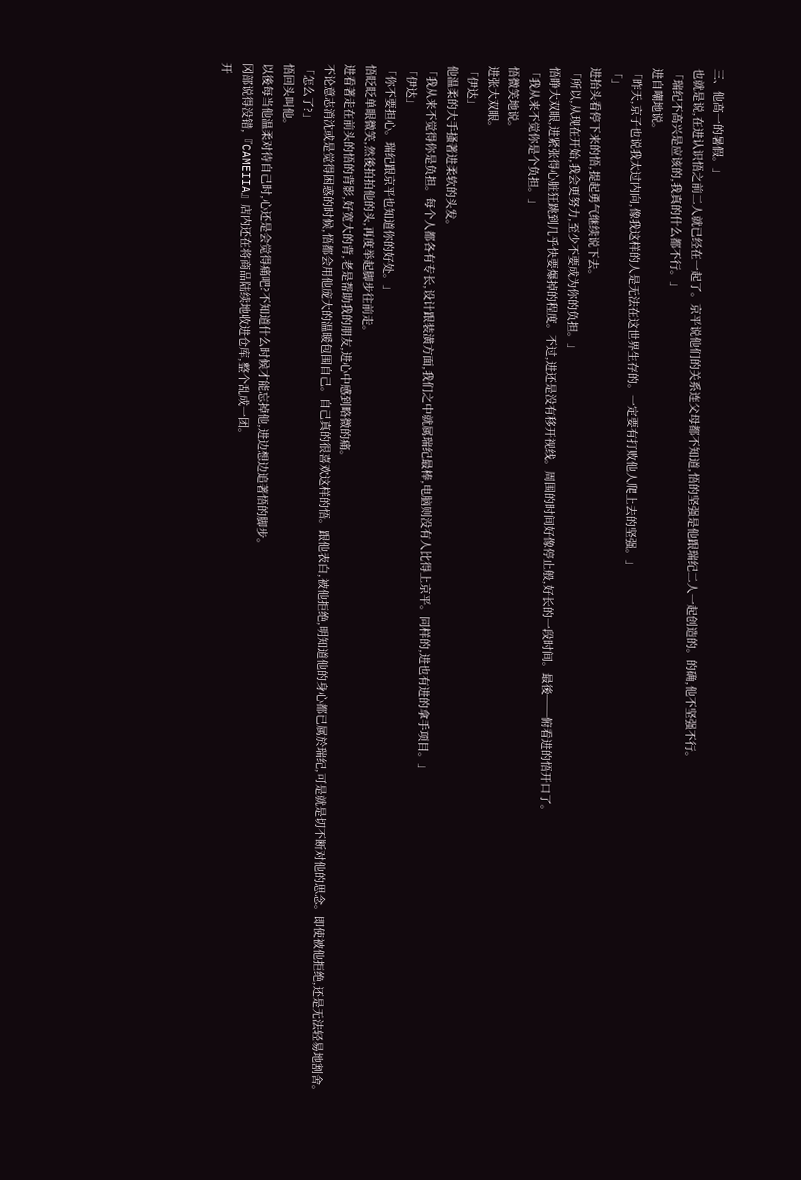三、他高一的暑假。」
也就是说,在进认识悟之前二人就已经在一起了。京平说他们的关系连父母都不知道,悟的坚强是他跟瑞纪二人一起创造的。的确,他不坚强不行。
「瑞纪不高兴是应该的,我真的什么都不行。」
进自嘲地说。
「昨天,京子也说我太过内向,像我这样的人是无法在这世界生存的。一定要有打败他人爬上去的坚强。」
「」
进抬头看停下来的悟,提起勇气继续说下去。
「所以,从现在开始,我会更努力,至少不要成为你的负担。」
悟睁大双眼,进紧张得心脏狂跳到几乎快要爆掉的程度。不过,进还是没有移开视线。周围的时间好像停止般,好长的一段时间。最後──俯看进的悟开口了。
「我从来不觉你是个负担。」
悟微笑地说。
进张大双眼。
「伊达」
他温柔的大手搔著进柔软的头发。
「我从来不觉得你是负担。每个人都各有专长,设计跟装潢方面,我们之中就属瑞纪最棒,电脑则没有人比得上京平。同样的,进也有进的拿手项目。」
「伊达」
「你不要担心。瑞纪跟京平也知道你的好处。」
悟眨眨单眼微笑,然後拍拍他的头,再度举起脚步往前走。
进看著走在前头的悟的背影,好宽大的背,老是帮助我的朋友,进心中感到略微的痛。
不论意志消沈或是觉得困惑的时候,悟都会用他庞大的温暖包围自己。自己真的很喜欢这样的悟。跟他表白,被他拒绝,明知道他的身心都已属於瑞纪,可是就是切不断对他的思念。即使被他拒绝,还是无法轻易地割舍。
「怎么了?」
悟回头叫他。
以後每当他温柔对待自己时,心还是会觉得痛吧?不知道什么时候才能忘掉他,进边想边追著悟的脚步。
冈部说得没错,『CAMEIIA』店内还在将商品陆续地收进仓库,整个乱成一团。
开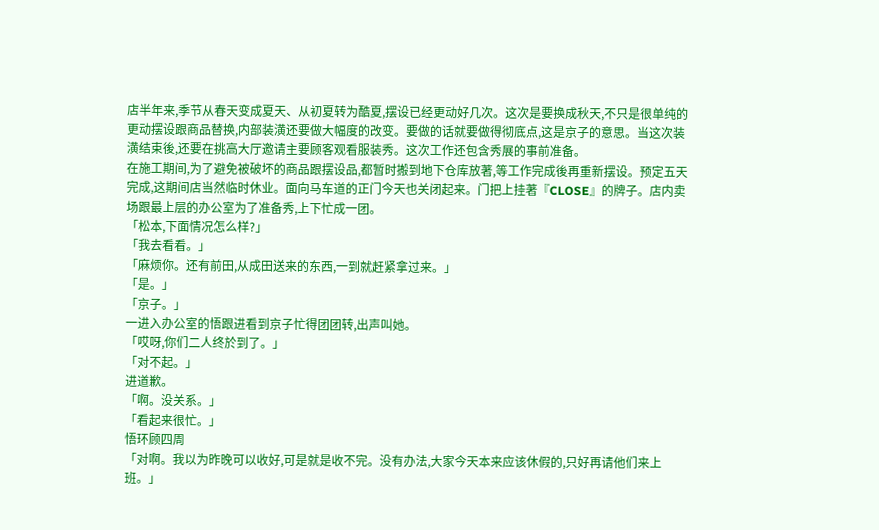店半年来,季节从春天变成夏天、从初夏转为酷夏,摆设已经更动好几次。这次是要换成秋天,不只是很单纯的更动摆设跟商品替换,内部装潢还要做大幅度的改变。要做的话就要做得彻底点,这是京子的意思。当这次装潢结束後,还要在挑高大厅邀请主要顾客观看服装秀。这次工作还包含秀展的事前准备。
在施工期间,为了避免被破坏的商品跟摆设品,都暂时搬到地下仓库放著,等工作完成後再重新摆设。预定五天完成,这期间店当然临时休业。面向马车道的正门今天也关闭起来。门把上挂著『CLOSE』的牌子。店内卖场跟最上层的办公室为了准备秀,上下忙成一团。
「松本,下面情况怎么样?」
「我去看看。」
「麻烦你。还有前田,从成田送来的东西,一到就赶紧拿过来。」
「是。」
「京子。」
一进入办公室的悟跟进看到京子忙得团团转,出声叫她。
「哎呀,你们二人终於到了。」
「对不起。」
进道歉。
「啊。没关系。」
「看起来很忙。」
悟环顾四周
「对啊。我以为昨晚可以收好,可是就是收不完。没有办法,大家今天本来应该休假的,只好再请他们来上班。」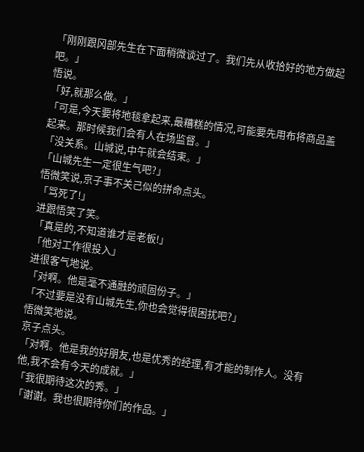「刚刚跟冈部先生在下面稍微谈过了。我们先从收拾好的地方做起吧。」
悟说。
「好,就那么做。」
「可是,今天要将地毯拿起来,最糟糕的情况,可能要先用布将商品盖起来。那时候我们会有人在场监督。」
「没关系。山城说,中午就会结束。」
「山城先生一定很生气吧?」
悟微笑说,京子事不关己似的拼命点头。
「骂死了!」
进跟悟笑了笑。
「真是的,不知道谁才是老板!」
「他对工作很投入」
进很客气地说。
「对啊。他是毫不通融的顽固份子。」
「不过要是没有山城先生,你也会觉得很困扰吧?」
悟微笑地说。
京子点头。
「对啊。他是我的好朋友,也是优秀的经理,有才能的制作人。没有他,我不会有今天的成就。」
「我很期待这次的秀。」
「谢谢。我也很期待你们的作品。」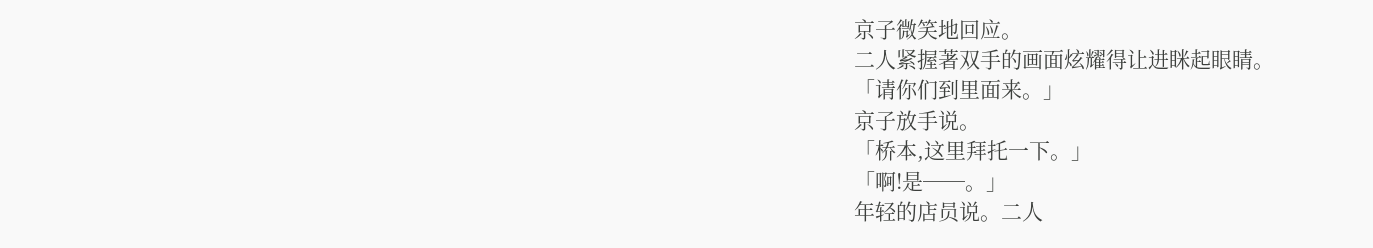京子微笑地回应。
二人紧握著双手的画面炫耀得让进眯起眼睛。
「请你们到里面来。」
京子放手说。
「桥本,这里拜托一下。」
「啊!是──。」
年轻的店员说。二人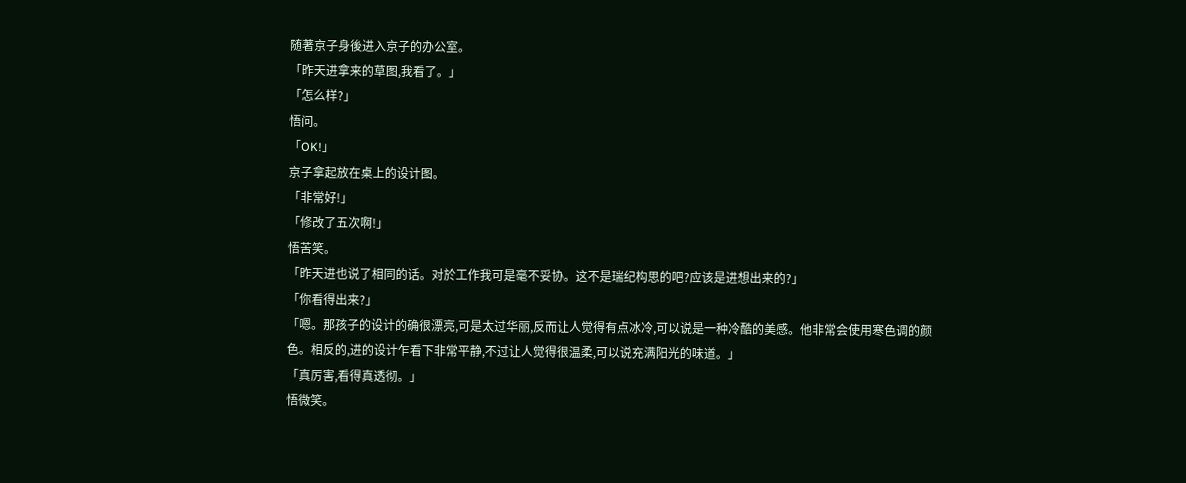随著京子身後进入京子的办公室。
「昨天进拿来的草图,我看了。」
「怎么样?」
悟问。
「OK!」
京子拿起放在桌上的设计图。
「非常好!」
「修改了五次啊!」
悟苦笑。
「昨天进也说了相同的话。对於工作我可是毫不妥协。这不是瑞纪构思的吧?应该是进想出来的?」
「你看得出来?」
「嗯。那孩子的设计的确很漂亮,可是太过华丽,反而让人觉得有点冰冷,可以说是一种冷酷的美感。他非常会使用寒色调的颜色。相反的,进的设计乍看下非常平静,不过让人觉得很温柔,可以说充满阳光的味道。」
「真厉害,看得真透彻。」
悟微笑。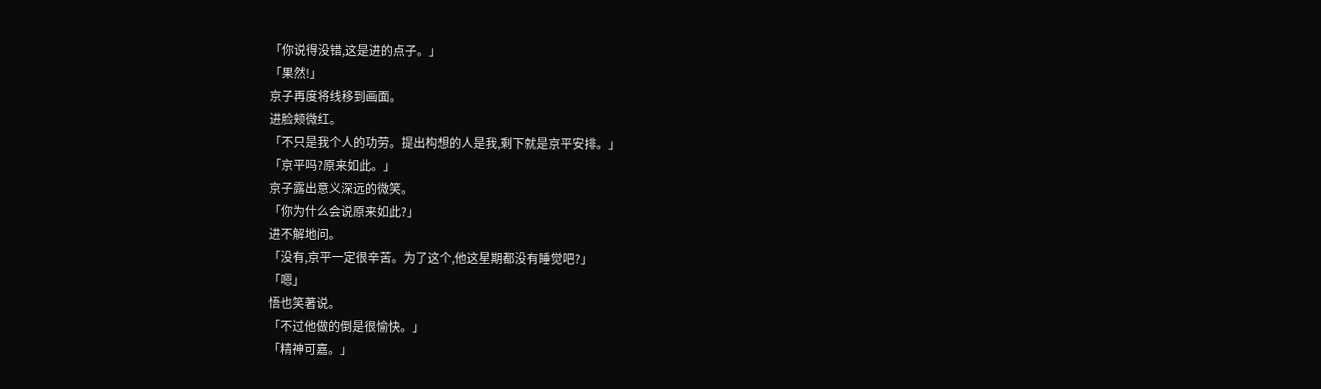「你说得没错,这是进的点子。」
「果然!」
京子再度将线移到画面。
进脸颊微红。
「不只是我个人的功劳。提出构想的人是我,剩下就是京平安排。」
「京平吗?原来如此。」
京子露出意义深远的微笑。
「你为什么会说原来如此?」
进不解地问。
「没有,京平一定很辛苦。为了这个,他这星期都没有睡觉吧?」
「嗯」
悟也笑著说。
「不过他做的倒是很愉快。」
「精神可嘉。」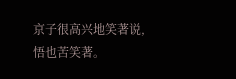京子很高兴地笑著说,悟也苦笑著。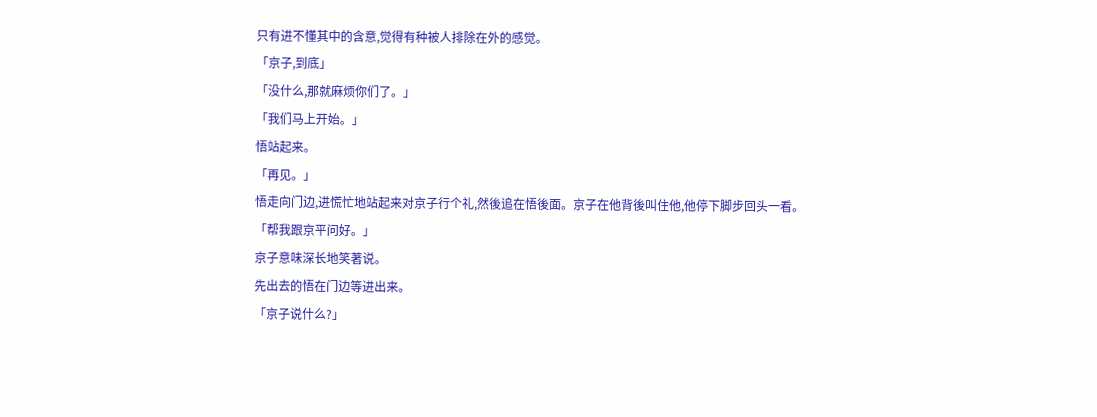只有进不懂其中的含意,觉得有种被人排除在外的感觉。
「京子,到底」
「没什么,那就麻烦你们了。」
「我们马上开始。」
悟站起来。
「再见。」
悟走向门边,进慌忙地站起来对京子行个礼,然後追在悟後面。京子在他背後叫住他,他停下脚步回头一看。
「帮我跟京平问好。」
京子意味深长地笑著说。
先出去的悟在门边等进出来。
「京子说什么?」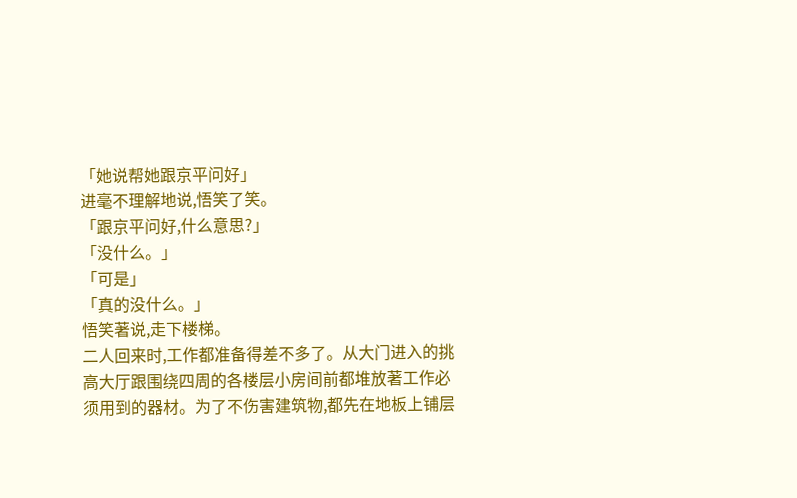「她说帮她跟京平问好」
进毫不理解地说,悟笑了笑。
「跟京平问好,什么意思?」
「没什么。」
「可是」
「真的没什么。」
悟笑著说,走下楼梯。
二人回来时,工作都准备得差不多了。从大门进入的挑高大厅跟围绕四周的各楼层小房间前都堆放著工作必须用到的器材。为了不伤害建筑物,都先在地板上铺层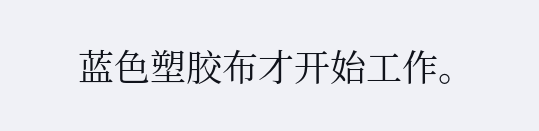蓝色塑胶布才开始工作。